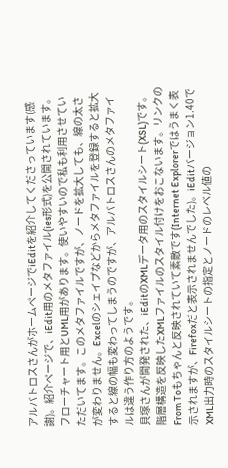アルバトロスさんがホームページでiEditを紹介してくださっています(感謝)。紹介ページで、iEdit用のメタファイル(ies形式)を公開されています。フローチャート用とUML用があります。使いやすいので私も利用させていただいてます。このメタファイルですが、ノードを拡大しても、線の太さが変わりません。Excelのシェイプなどからメタファイルを登録すると拡大すると線の幅も変わってしまうのですが、アルバトロスさんのメタファイルは違う作り方のようです。
貝塚さんが開発された、iEditのXMLデータ用のスタイルシート(XSL)です。階層構造を反映したXMLファイルのスタイル付けをおこないます。リンクのFrom Toもちゃんと反映されていて素敵です(Internet Explorerではうまく表示されますが、Firefoxだと表示されませんでした)。iEditバージョン1.40でXML出力時のスタイルシートの指定とノードのレベル値の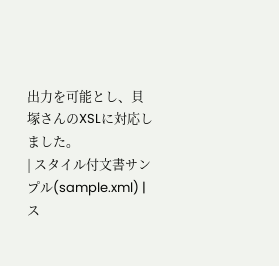出力を可能とし、貝塚さんのXSLに対応しました。
| スタイル付文書サンプル(sample.xml) | ス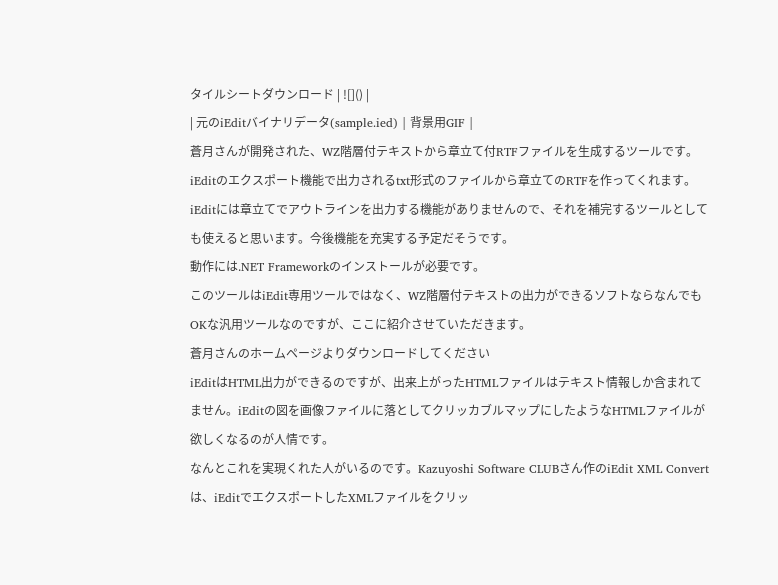タイルシートダウンロード | ![]() |
| 元のiEditバイナリデータ(sample.ied) | 背景用GIF |
蒼月さんが開発された、WZ階層付テキストから章立て付RTFファイルを生成するツールです。iEditのエクスポート機能で出力されるtxt形式のファイルから章立てのRTFを作ってくれます。
iEditには章立てでアウトラインを出力する機能がありませんので、それを補完するツールとしても使えると思います。今後機能を充実する予定だそうです。
動作には.NET Frameworkのインストールが必要です。
このツールはiEdit専用ツールではなく、WZ階層付テキストの出力ができるソフトならなんでもOKな汎用ツールなのですが、ここに紹介させていただきます。
蒼月さんのホームページよりダウンロードしてください
iEditはHTML出力ができるのですが、出来上がったHTMLファイルはテキスト情報しか含まれてません。iEditの図を画像ファイルに落としてクリッカブルマップにしたようなHTMLファイルが欲しくなるのが人情です。
なんとこれを実現くれた人がいるのです。Kazuyoshi Software CLUBさん作のiEdit XML Convertは、iEditでエクスポートしたXMLファイルをクリッ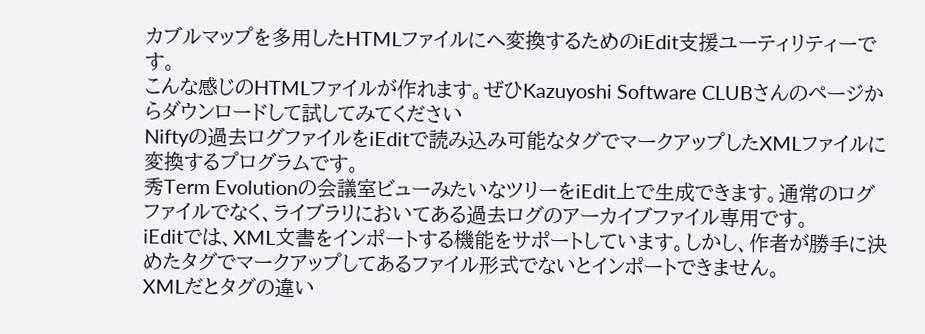カブルマップを多用したHTMLファイルにへ変換するためのiEdit支援ユーティリティーです。
こんな感じのHTMLファイルが作れます。ぜひKazuyoshi Software CLUBさんのページからダウンロードして試してみてください
Niftyの過去ログファイルをiEditで読み込み可能なタグでマークアップしたXMLファイルに変換するプログラムです。
秀Term Evolutionの会議室ビューみたいなツリーをiEdit上で生成できます。通常のログファイルでなく、ライブラリにおいてある過去ログのアーカイブファイル専用です。
iEditでは、XML文書をインポートする機能をサポートしています。しかし、作者が勝手に決めたタグでマークアップしてあるファイル形式でないとインポートできません。
XMLだとタグの違い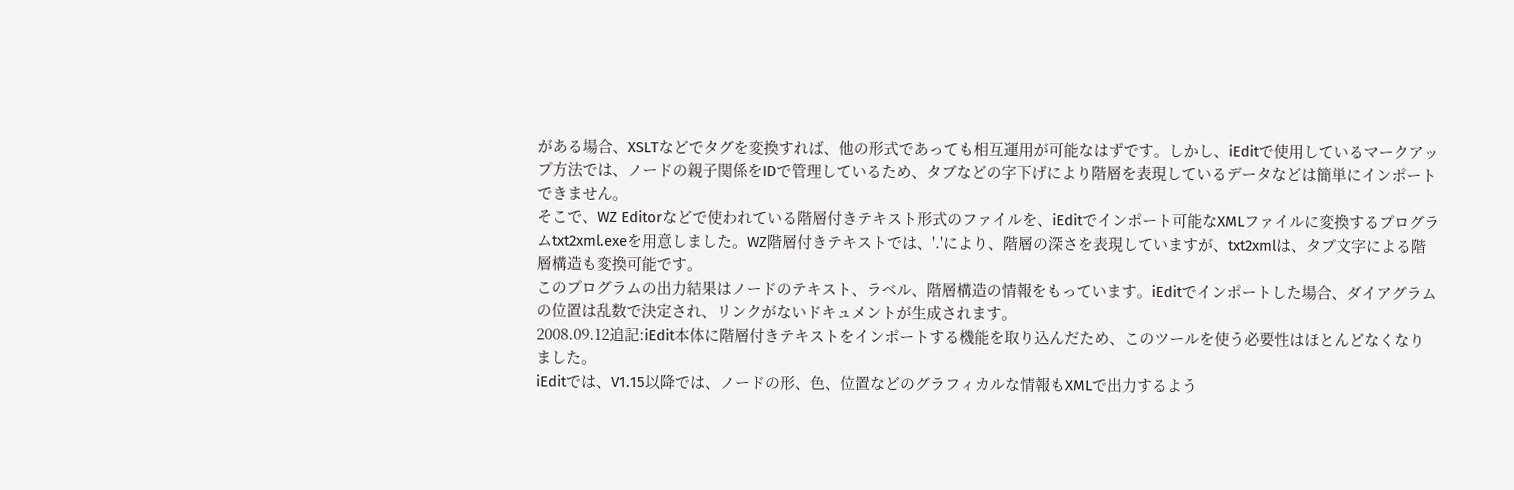がある場合、XSLTなどでタグを変換すれば、他の形式であっても相互運用が可能なはずです。しかし、iEditで使用しているマークアップ方法では、ノードの親子関係をIDで管理しているため、タブなどの字下げにより階層を表現しているデータなどは簡単にインポートできません。
そこで、WZ Editorなどで使われている階層付きテキスト形式のファイルを、iEditでインポート可能なXMLファイルに変換するプログラムtxt2xml.exeを用意しました。WZ階層付きテキストでは、'.'により、階層の深さを表現していますが、txt2xmlは、タブ文字による階層構造も変換可能です。
このプログラムの出力結果はノードのテキスト、ラベル、階層構造の情報をもっています。iEditでインポートした場合、ダイアグラムの位置は乱数で決定され、リンクがないドキュメントが生成されます。
2008.09.12追記:iEdit本体に階層付きテキストをインポートする機能を取り込んだため、このツールを使う必要性はほとんどなくなりました。
iEditでは、V1.15以降では、ノードの形、色、位置などのグラフィカルな情報もXMLで出力するよう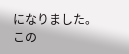になりました。この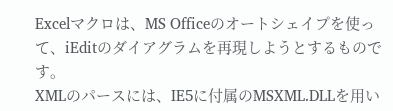Excelマクロは、MS Officeのオートシェイプを使って、iEditのダイアグラムを再現しようとするものです。
XMLのパースには、IE5に付属のMSXML.DLLを用い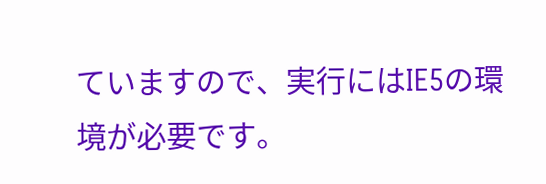ていますので、実行にはIE5の環境が必要です。